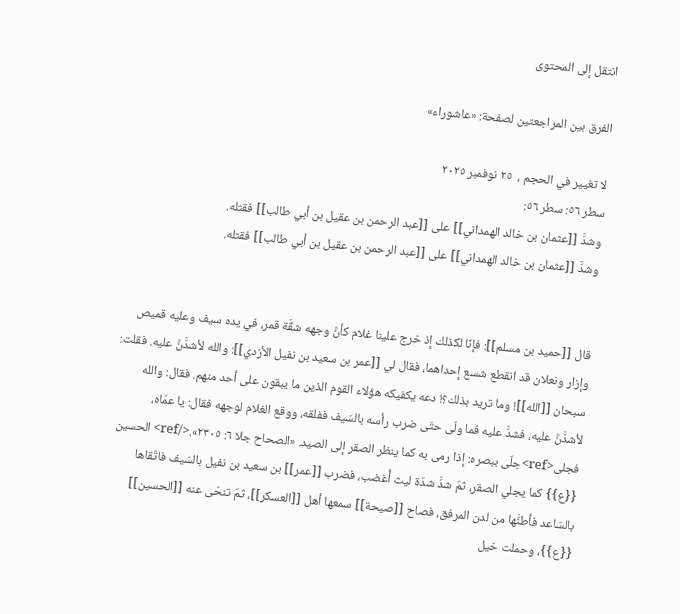انتقل إلى المحتوى

الفرق بين المراجعتين لصفحة: «عاشوراء»

لا تغيير في الحجم ،  ٢٥ نوفمبر ٢٠٢٥
سطر ٥٦: سطر ٥٦:
وشدَّ [[عثمان بن خالد الهمداني]] على [[عبد الرحمن بن عقيل بن أبي طالب]] فقتله.
وشدَّ [[عثمان بن خالد الهمداني]] على [[عبد الرحمن بن عقيل بن أبي طالب]] فقتله.


قال [[حميد بن مسلم]]: فإنّا لكذلك إذ خرج علينا غلام كأنَّ وجهه شقَّة قمر، في يده سيف وعليه قميص وإزار ونعلان قد انقطع شسع إحداهما، فقال لي [[عمر بن سعيد بن نفيل الأزدي]]: والله لأشدَّنَّ عليه. فقلت: سبحان [[الله]]! وما تريد بذلك؟! دعه يكفيكه هؤلاء القوم الذين ما يبقون على أحد منهم. فقال: والله لأشدَّنَّ عليه، فشدَّ عليه فما ولّى حتّى ضرب رأسه بالسّيف ففلقه، ووقع الغلام لوجهه فقال: يا عمّاه، فجلى<ref>جلّى ببصره: إذا رمى به كما ينظر الصقر إلى الصيد. «الصحاح جلا ٦: ٢٣٠٥».</ref> الحسين {{ع}} كما يجلي الصقر، ثمّ شدَّ شدّة ليث أُغضب، فضرب [[عمر]] بن سعيد بن نفيل بالسّيف فاتّقاها بالسّاعد فأطنَّها من لدن المرفق، فصاح [[صيحة]] سمعها أهل [[العسكر]]، ثمّ تنحّى عنه [[الحسين]] {{ع}}، وحملت خيل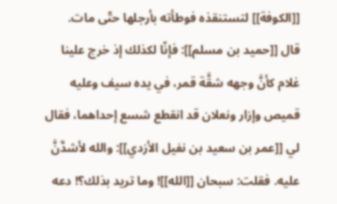[[الكوفة]] لتستنقذه فوطأته بأرجلها حتّى مات.
قال [[حميد بن مسلم]]: فإنّا لكذلك إذ خرج علينا غلام كأنَّ وجهه شقَّة قمر، في يده سيف وعليه قميص وإزار ونعلان قد انقطع شسع إحداهما، فقال لي [[عمر بن سعيد بن نفيل الأزدي]]: والله لأشدَّنَّ عليه. فقلت: سبحان [[الله]]! وما تريد بذلك؟! دعه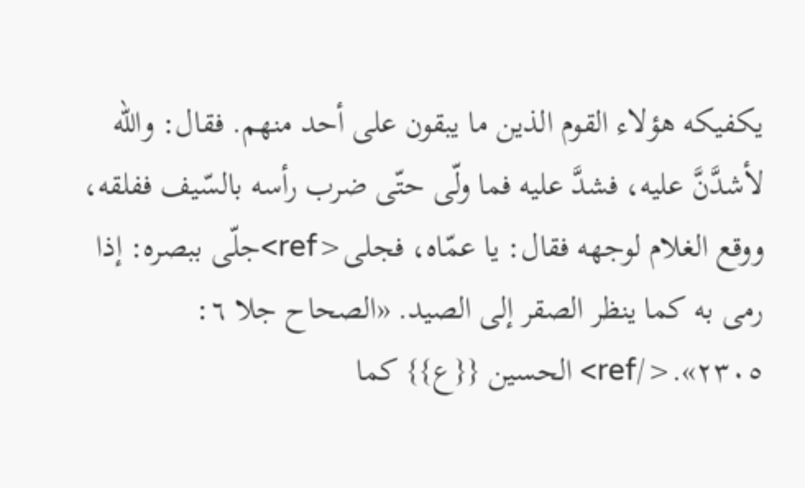يكفيكه هؤلاء القوم الذين ما يبقون على أحد منهم. فقال: والله لأشدَّنَّ عليه، فشدَّ عليه فما ولّى حتّى ضرب رأسه بالسّيف ففلقه، ووقع الغلام لوجهه فقال: يا عمّاه، فجلى<ref>جلّى ببصره: إذا رمى به كما ينظر الصقر إلى الصيد. «الصحاح جلا ٦: ٢٣٠٥».</ref> الحسين {{ع}} كما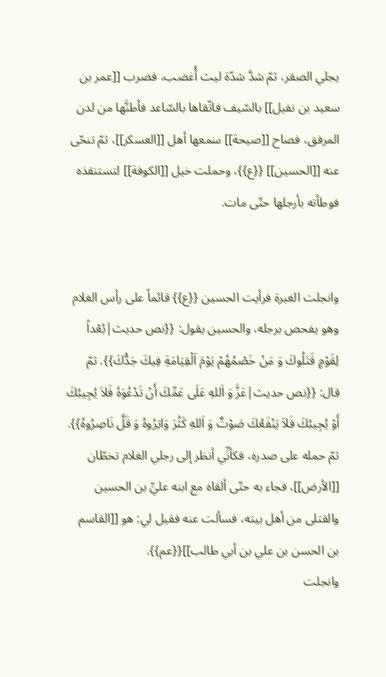يجلي الصقر، ثمّ شدَّ شدّة ليث أُغضب، فضرب [[عمر بن سعيد بن نفيل]] بالسّيف فاتّقاها بالسّاعد فأطنَّها من لدن المرفق، فصاح [[صيحة]] سمعها أهل [[العسكر]]، ثمّ تنحّى عنه [[الحسين]] {{ع}}، وحملت خيل [[الكوفة]] لتستنقذه فوطأته بأرجلها حتّى مات.


وانجلت الغبرة فرأيت الحسين {{ع}} قائماً على رأس الغلام وهو يفحص برجله، والحسين يقول: {{نص حديث|بُعْداً لِقَوْمٍ قَتَلُوكَ وَ مَنْ خَصْمُهُمْ يَوْمَ اَلْقِيَامَةِ فِيكَ جَدُّكَ}}. ثمّ قال: {{نص حديث|عَزَّ وَ اَللهِ عَلَى عَمِّكَ أَنْ تَدْعُوَهُ فَلاَ يُجِيبُكَ أَوْ يُجِيبُكَ فَلاَ يَنْفَعُكَ صَوْتٌ وَ اَللهِ كَثُرَ وَاتِرُوهُ وَ قَلَّ نَاصِرُوهُ}}. ثمّ حمله على صدره، فكأنِّي أنظر إلى رجلي الغلام تخطّان [[الأرض]]، فجاء به حتّى ألقاه مع ابنه عليِّ بن الحسين والقتلى من أهل بيته، فسألت عنه فقيل لي: هو [[القاسم بن الحسن بن علي بن أبي طالب]]{{عم}}.
وانجلت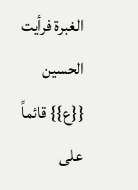الغبرة فرأيت الحسين {{ع}} قائماً على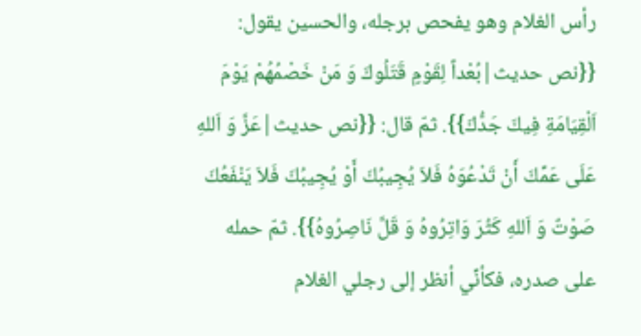رأس الغلام وهو يفحص برجله، والحسين يقول: {{نص حديث|بُعْداً لِقَوْمٍ قَتَلُوكَ وَ مَنْ خَصْمُهُمْ يَوْمَ اَلْقِيَامَةِ فِيكَ جَدُّكَ}}. ثمّ قال: {{نص حديث|عَزَّ وَ اَللهِ عَلَى عَمِّكَ أَنْ تَدْعُوَهُ فَلاَ يُجِيبُكَ أَوْ يُجِيبُكَ فَلاَ يَنْفَعُكَ صَوْتٌ وَ اَللهِ كَثُرَ وَاتِرُوهُ وَ قَلَّ نَاصِرُوهُ}}. ثمّ حمله على صدره، فكأنِّي أنظر إلى رجلي الغلام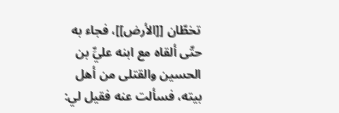تخطّان [[الأرض]]، فجاء به حتّى ألقاه مع ابنه عليِّ بن الحسين والقتلى من أهل بيته، فسألت عنه فقيل لي: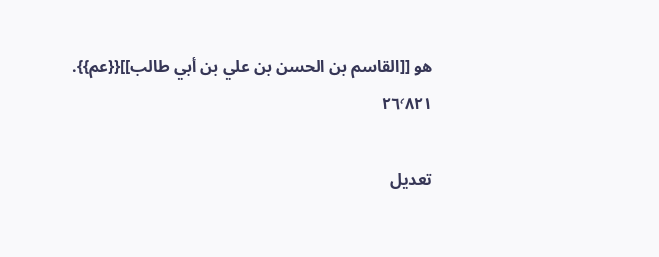هو [[القاسم بن الحسن بن علي بن أبي طالب]]{{عم}}.
٢٦٬٨٢١

تعديل